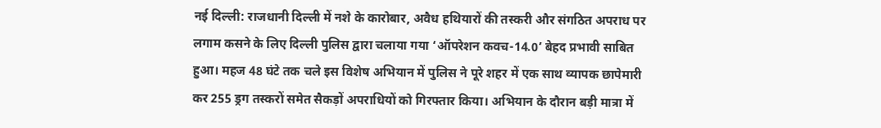नई दिल्ली: राजधानी दिल्ली में नशे के कारोबार, अवैध हथियारों की तस्करी और संगठित अपराध पर लगाम कसने के लिए दिल्ली पुलिस द्वारा चलाया गया ‘ऑपरेशन कवच-14.0’ बेहद प्रभावी साबित हुआ। महज 48 घंटे तक चले इस विशेष अभियान में पुलिस ने पूरे शहर में एक साथ व्यापक छापेमारी कर 255 ड्रग तस्करों समेत सैकड़ों अपराधियों को गिरफ्तार किया। अभियान के दौरान बड़ी मात्रा में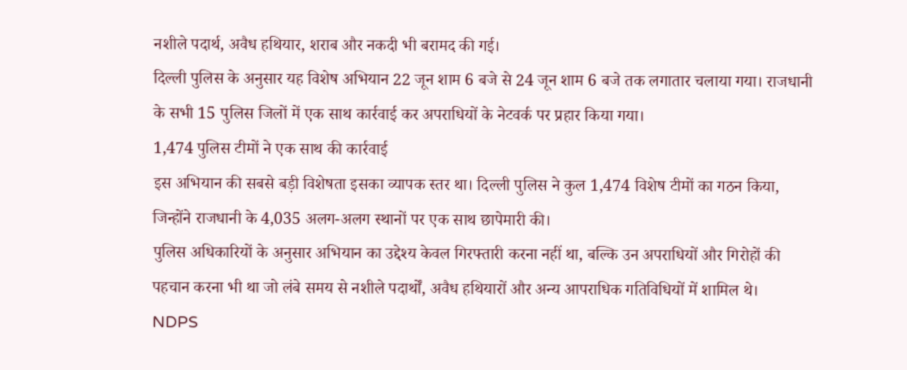नशीले पदार्थ, अवैध हथियार, शराब और नकदी भी बरामद की गई।
दिल्ली पुलिस के अनुसार यह विशेष अभियान 22 जून शाम 6 बजे से 24 जून शाम 6 बजे तक लगातार चलाया गया। राजधानी के सभी 15 पुलिस जिलों में एक साथ कार्रवाई कर अपराधियों के नेटवर्क पर प्रहार किया गया।
1,474 पुलिस टीमों ने एक साथ की कार्रवाई
इस अभियान की सबसे बड़ी विशेषता इसका व्यापक स्तर था। दिल्ली पुलिस ने कुल 1,474 विशेष टीमों का गठन किया, जिन्होंने राजधानी के 4,035 अलग-अलग स्थानों पर एक साथ छापेमारी की।
पुलिस अधिकारियों के अनुसार अभियान का उद्देश्य केवल गिरफ्तारी करना नहीं था, बल्कि उन अपराधियों और गिरोहों की पहचान करना भी था जो लंबे समय से नशीले पदार्थों, अवैध हथियारों और अन्य आपराधिक गतिविधियों में शामिल थे।
NDPS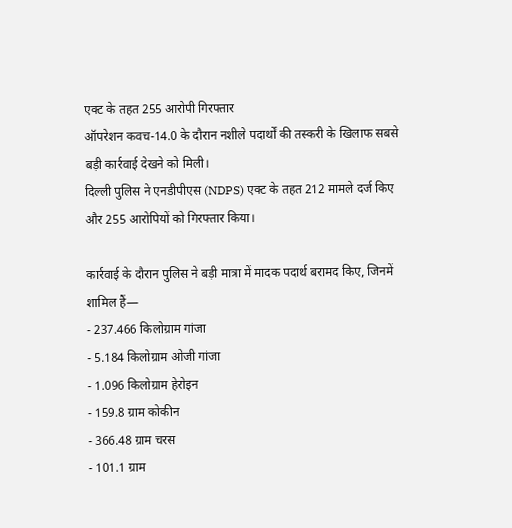एक्ट के तहत 255 आरोपी गिरफ्तार
ऑपरेशन कवच-14.0 के दौरान नशीले पदार्थों की तस्करी के खिलाफ सबसे बड़ी कार्रवाई देखने को मिली।
दिल्ली पुलिस ने एनडीपीएस (NDPS) एक्ट के तहत 212 मामले दर्ज किए और 255 आरोपियों को गिरफ्तार किया।

कार्रवाई के दौरान पुलिस ने बड़ी मात्रा में मादक पदार्थ बरामद किए, जिनमें शामिल हैं—
- 237.466 किलोग्राम गांजा
- 5.184 किलोग्राम ओजी गांजा
- 1.096 किलोग्राम हेरोइन
- 159.8 ग्राम कोकीन
- 366.48 ग्राम चरस
- 101.1 ग्राम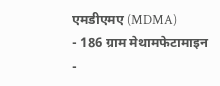एमडीएमए (MDMA)
- 186 ग्राम मेथामफेटामाइन
-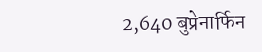2,640 बुप्रेनार्फिन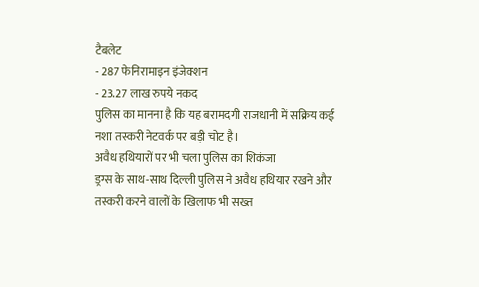टैबलेट
- 287 फेनिरामाइन इंजेक्शन
- 23.27 लाख रुपये नकद
पुलिस का मानना है कि यह बरामदगी राजधानी में सक्रिय कई नशा तस्करी नेटवर्क पर बड़ी चोट है।
अवैध हथियारों पर भी चला पुलिस का शिकंजा
ड्रग्स के साथ-साथ दिल्ली पुलिस ने अवैध हथियार रखने और तस्करी करने वालों के खिलाफ भी सख्त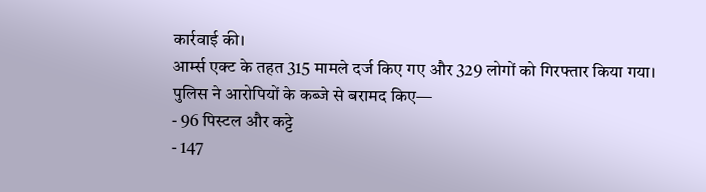कार्रवाई की।
आर्म्स एक्ट के तहत 315 मामले दर्ज किए गए और 329 लोगों को गिरफ्तार किया गया।
पुलिस ने आरोपियों के कब्जे से बरामद किए—
- 96 पिस्टल और कट्टे
- 147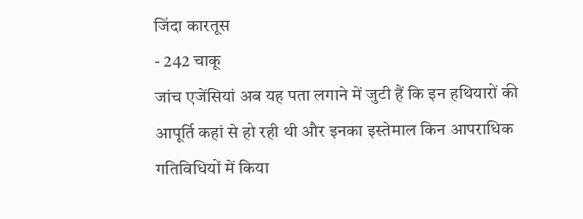जिंदा कारतूस
- 242 चाकू
जांच एजेंसियां अब यह पता लगाने में जुटी हैं कि इन हथियारों की आपूर्ति कहां से हो रही थी और इनका इस्तेमाल किन आपराधिक गतिविधियों में किया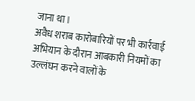जाना था।
अवैध शराब कारोबारियों पर भी कार्रवाई
अभियान के दौरान आबकारी नियमों का उल्लंघन करने वालों के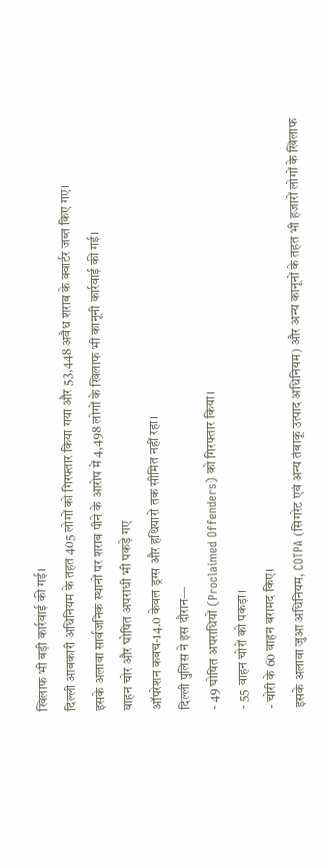खिलाफ भी बड़ी कार्रवाई की गई।
दिल्ली आबकारी अधिनियम के तहत 405 लोगों को गिरफ्तार किया गया और 53,448 अवैध शराब के क्वार्टर जब्त किए गए।
इसके अलावा सार्वजनिक स्थानों पर शराब पीने के आरोप में 4,498 लोगों के खिलाफ भी कानूनी कार्रवाई की गई।
वाहन चोर और घोषित अपराधी भी पकड़े गए
ऑपरेशन कवच-14.0 केवल ड्रग्स और हथियारों तक सीमित नहीं रहा।
दिल्ली पुलिस ने इस दौरान—
- 49 घोषित अपराधियों (Proclaimed Offenders) को गिरफ्तार किया।
- 55 वाहन चोरों को पकड़ा।
- चोरी के 60 वाहन बरामद किए।
इसके अलावा जुआ अधिनियम, COTPA (सिगरेट एवं अन्य तंबाकू उत्पाद अधिनियम) और अन्य कानूनों के तहत भी हजारों लोगों के खिलाफ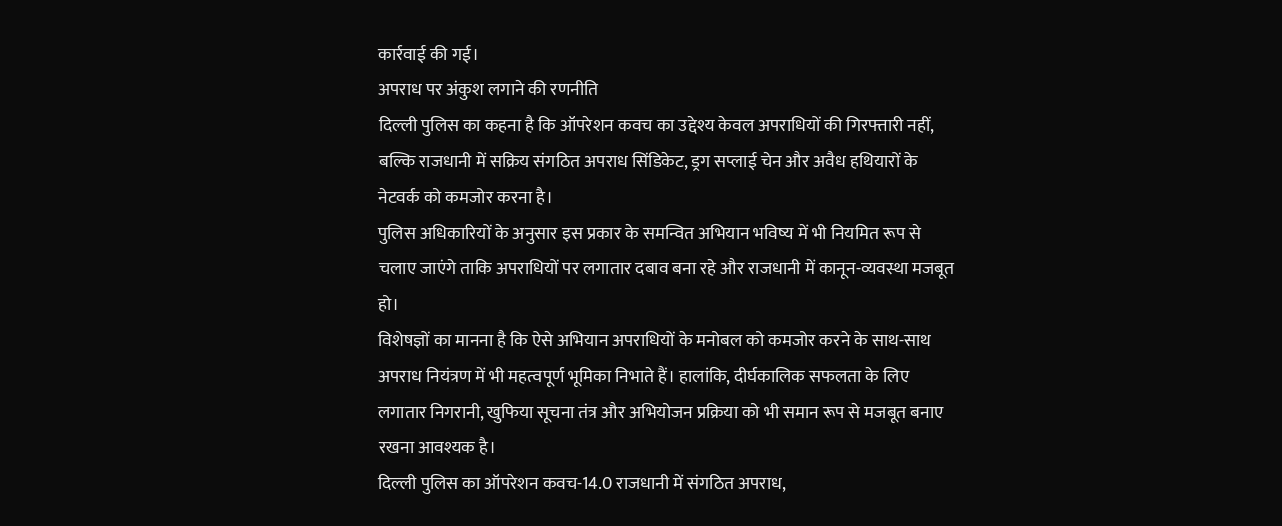कार्रवाई की गई।
अपराध पर अंकुश लगाने की रणनीति
दिल्ली पुलिस का कहना है कि ऑपरेशन कवच का उद्देश्य केवल अपराधियों की गिरफ्तारी नहीं, बल्कि राजधानी में सक्रिय संगठित अपराध सिंडिकेट, ड्रग सप्लाई चेन और अवैध हथियारों के नेटवर्क को कमजोर करना है।
पुलिस अधिकारियों के अनुसार इस प्रकार के समन्वित अभियान भविष्य में भी नियमित रूप से चलाए जाएंगे ताकि अपराधियों पर लगातार दबाव बना रहे और राजधानी में कानून-व्यवस्था मजबूत हो।
विशेषज्ञों का मानना है कि ऐसे अभियान अपराधियों के मनोबल को कमजोर करने के साथ-साथ अपराध नियंत्रण में भी महत्वपूर्ण भूमिका निभाते हैं। हालांकि, दीर्घकालिक सफलता के लिए लगातार निगरानी, खुफिया सूचना तंत्र और अभियोजन प्रक्रिया को भी समान रूप से मजबूत बनाए रखना आवश्यक है।
दिल्ली पुलिस का ऑपरेशन कवच-14.0 राजधानी में संगठित अपराध,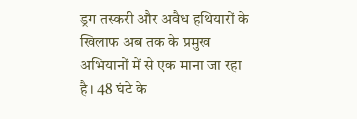ड्रग तस्करी और अवैध हथियारों के खिलाफ अब तक के प्रमुख अभियानों में से एक माना जा रहा है। 48 घंटे के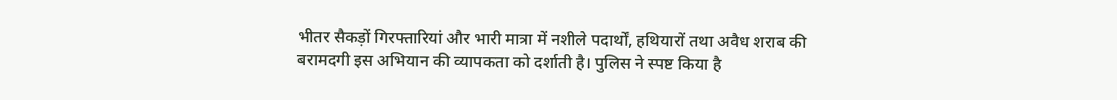भीतर सैकड़ों गिरफ्तारियां और भारी मात्रा में नशीले पदार्थों, हथियारों तथा अवैध शराब की बरामदगी इस अभियान की व्यापकता को दर्शाती है। पुलिस ने स्पष्ट किया है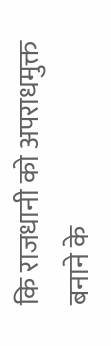कि राजधानी को अपराधमुक्त बनाने के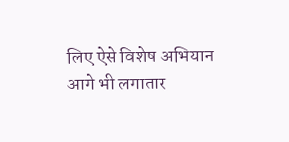लिए ऐसे विशेष अभियान आगे भी लगातार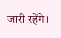जारी रहेंगे।